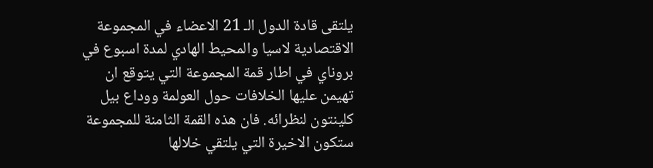يلتقى قادة الدول الـ 21 الاعضاء في المجموعة الاقتصادية لاسيا والمحيط الهادي لمدة اسبوع في بروناي في اطار قمة المجموعة التي يتوقع ان تهيمن عليها الخلافات حول العولمة ووداع بيل كلينتون لنظرائه. فان هذه القمة الثامنة للمجموعة ستكون الاخيرة التي يلتقي خلالها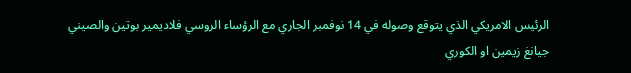الرئيس الامريكي الذي يتوقع وصوله في 14 نوفمبر الجاري مع الرؤساء الروسي فلاديمير بوتين والصيني جيانغ زيمين او الكوري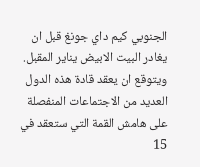الجنوبي كيم داي جونغ قبل ان يغادر البيت الابيض يناير المقبل. ويتوقع ان يعقد قادة هذه الدول العديد من الاجتماعات المنفصلة على هامش القمة التي ستعقد في 15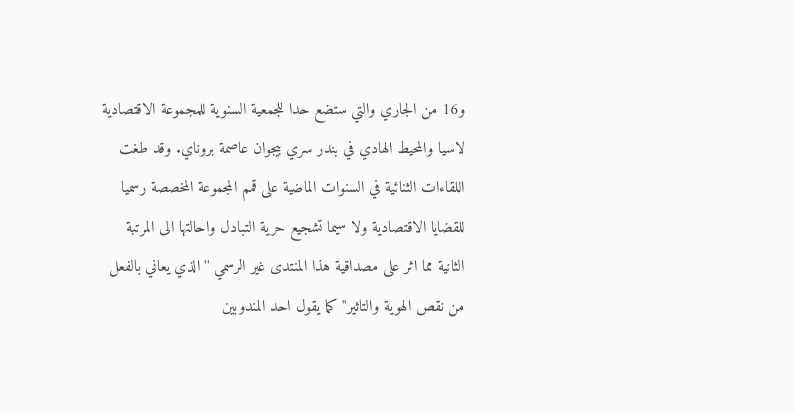و16 من الجاري والتي ستضع حدا للجمعية السنوية للمجموعة الاقتصادية لاسيا والمحيط الهادي في بندر سري بيجوان عاصمة بروناي. وقد طغت اللقاءات الثنائية في السنوات الماضية على قمم المجموعة المخصصة رسميا للقضايا الاقتصادية ولا سيما تشجيع حرية التبادل واحالتها الى المرتبة الثانية مما اثر على مصداقية هذا المنتدى غير الرسمي ''الذي يعاني بالفعل من نقص الهوية والتاثير'' كما يقول احد المندوبين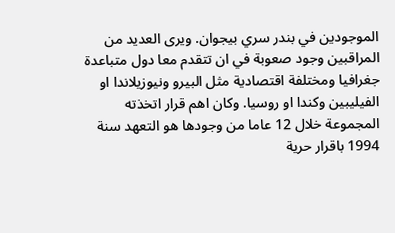الموجودين في بندر سري بيجوان. ويرى العديد من المراقبين وجود صعوبة في ان تتقدم معا دول متباعدة جغرافيا ومختلفة اقتصادية مثل البيرو ونيوزيلاندا او الفيليبين وكندا او روسيا. وكان اهم قرار اتخذته المجموعة خلال 12 عاما من وجودها هو التعهد سنة 1994 باقرار حرية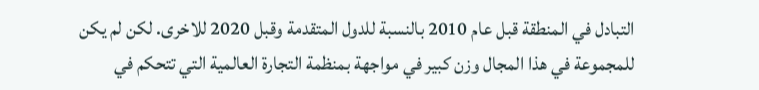التبادل في المنطقة قبل عام 2010 بالنسبة للدول المتقدمة وقبل 2020 للاخرى. لكن لم يكن للمجموعة في هذا المجال وزن كبير في مواجهة بمنظمة التجارة العالمية التي تتحكم في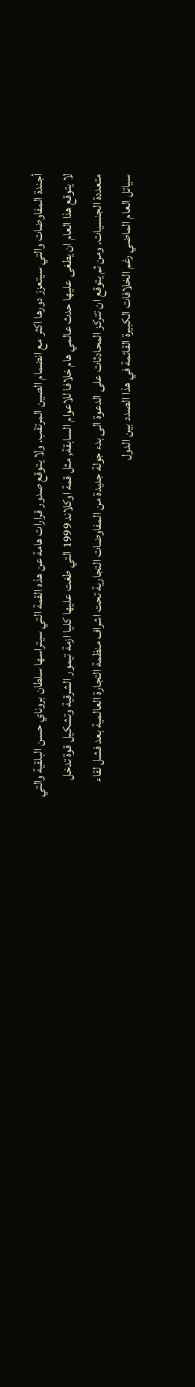أجندة المفاوضات والتي سيتعزز دورها اكثر مع انضمام الصين المرتقب. ولا يتوقع صدور قرارات هامة عن هذه القمة التي سيتراسها سلطان بروناي حسن البلقية والتي لا يتوقع هذا العام ان يطغى عليها حدث عالمي هام خلافا للاعوام السابقة, مثل قمة اوكلاند 1999 التي طغت عليها كليا ازمة تيمور الشرقية وتشكيل قوة تدخل متعددة الجنسيات. ومن ثم يتوقع ان تتركز المحادثات على الدعوة الى بدء جولة جديدة من المفاوضات التجارية تحت اشراف منظمة التجارة العالمية بعد فشل لقاء سياتل العام الماضي رغم الخلافات الكبيرة القائمة في هذا الصدد بين الدول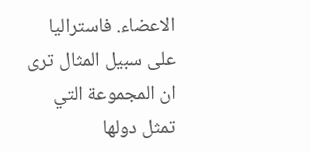الاعضاء. فاستراليا على سبيل المثال ترى ان المجموعة التي تمثل دولها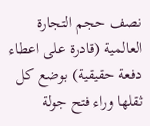نصف حجم التجارة العالمية (قادرة على اعطاء دفعة حقيقية) بوضع كل ثقلها وراء فتح جولة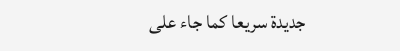جديدة سريعا كما جاء على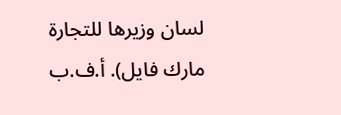لسان وزيرها للتجارة مارك فايل). أ.ف.ب